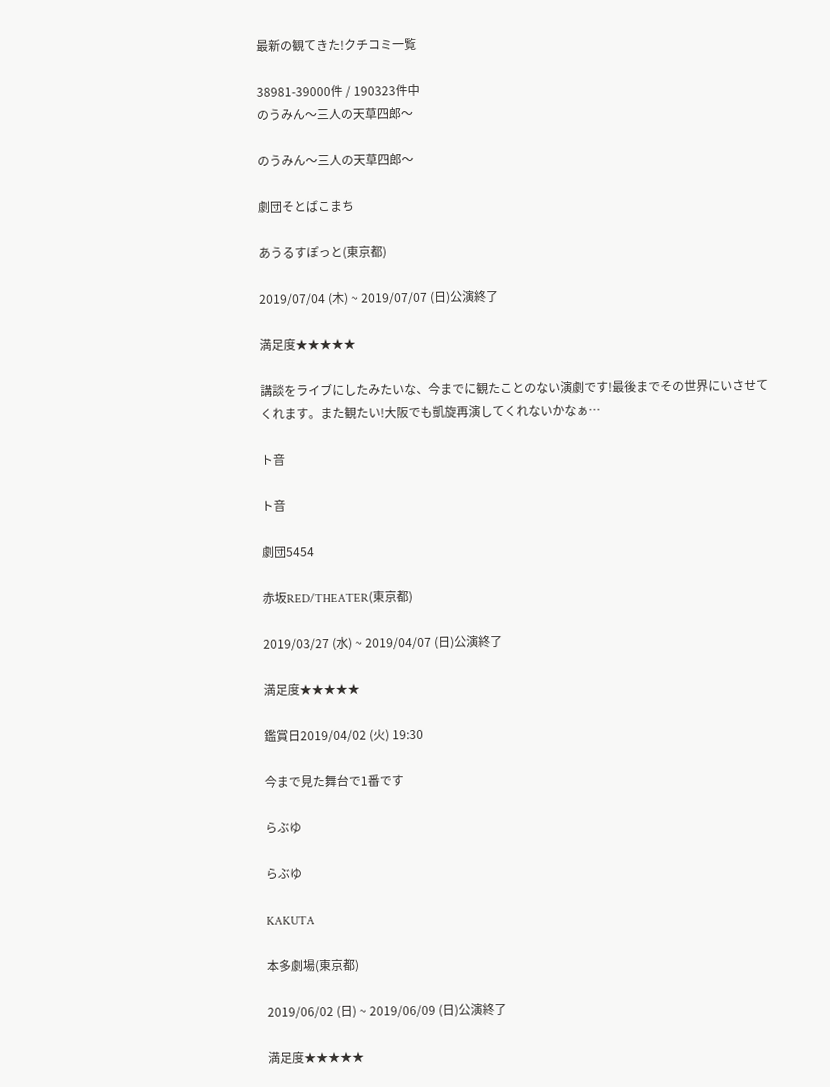最新の観てきた!クチコミ一覧

38981-39000件 / 190323件中
のうみん〜三人の天草四郎〜

のうみん〜三人の天草四郎〜

劇団そとばこまち

あうるすぽっと(東京都)

2019/07/04 (木) ~ 2019/07/07 (日)公演終了

満足度★★★★★

講談をライブにしたみたいな、今までに観たことのない演劇です!最後までその世界にいさせてくれます。また観たい!大阪でも凱旋再演してくれないかなぁ…

ト音

ト音

劇団5454

赤坂RED/THEATER(東京都)

2019/03/27 (水) ~ 2019/04/07 (日)公演終了

満足度★★★★★

鑑賞日2019/04/02 (火) 19:30

今まで見た舞台で1番です

らぶゆ

らぶゆ

KAKUTA

本多劇場(東京都)

2019/06/02 (日) ~ 2019/06/09 (日)公演終了

満足度★★★★★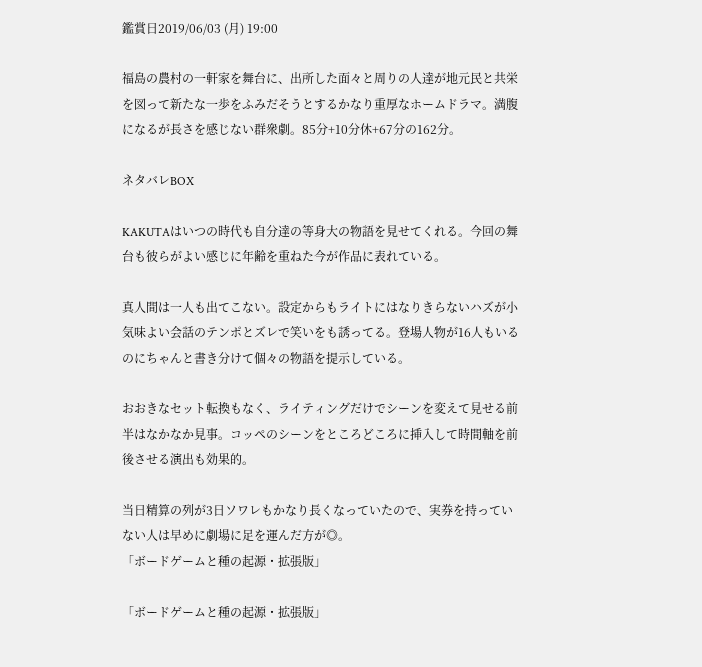鑑賞日2019/06/03 (月) 19:00

福島の農村の一軒家を舞台に、出所した面々と周りの人達が地元民と共栄を図って新たな一歩をふみだそうとするかなり重厚なホームドラマ。満腹になるが長さを感じない群衆劇。85分+10分休+67分の162分。

ネタバレBOX

KAKUTAはいつの時代も自分達の等身大の物語を見せてくれる。今回の舞台も彼らがよい感じに年齢を重ねた今が作品に表れている。

真人間は一人も出てこない。設定からもライトにはなりきらないハズが小気味よい会話のテンポとズレで笑いをも誘ってる。登場人物が16人もいるのにちゃんと書き分けて個々の物語を提示している。

おおきなセット転換もなく、ライティングだけでシーンを変えて見せる前半はなかなか見事。コッペのシーンをところどころに挿入して時間軸を前後させる演出も効果的。

当日精算の列が3日ソワレもかなり長くなっていたので、実券を持っていない人は早めに劇場に足を運んだ方が◎。
「ボードゲームと種の起源・拡張版」

「ボードゲームと種の起源・拡張版」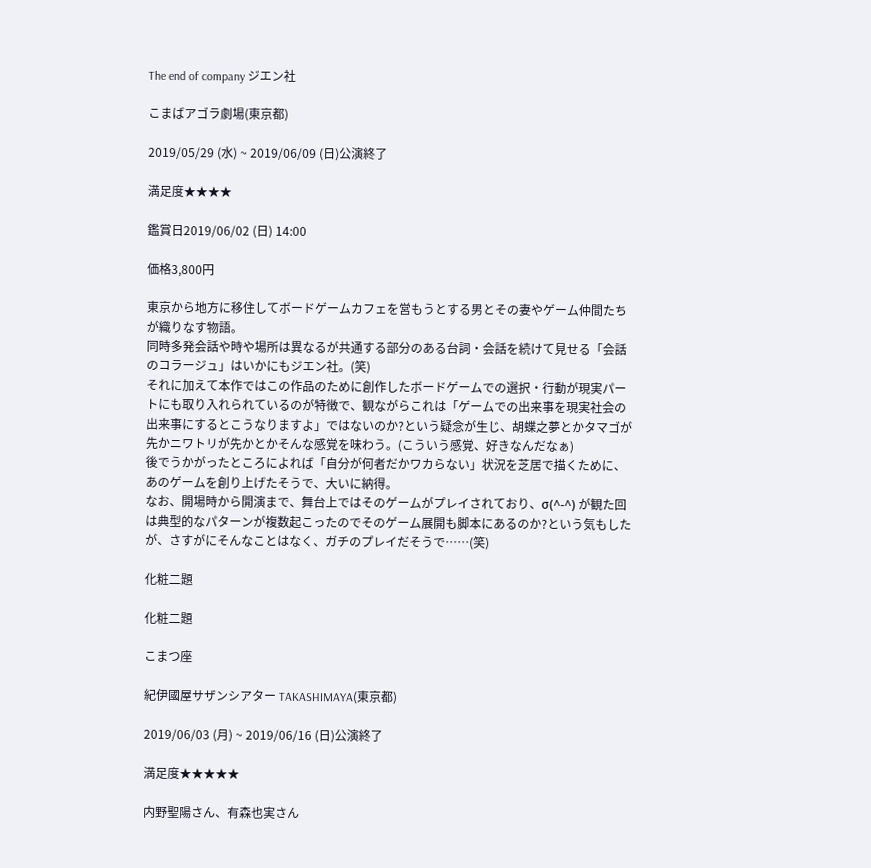The end of company ジエン社

こまばアゴラ劇場(東京都)

2019/05/29 (水) ~ 2019/06/09 (日)公演終了

満足度★★★★

鑑賞日2019/06/02 (日) 14:00

価格3,800円

東京から地方に移住してボードゲームカフェを営もうとする男とその妻やゲーム仲間たちが織りなす物語。
同時多発会話や時や場所は異なるが共通する部分のある台詞・会話を続けて見せる「会話のコラージュ」はいかにもジエン社。(笑)
それに加えて本作ではこの作品のために創作したボードゲームでの選択・行動が現実パートにも取り入れられているのが特徴で、観ながらこれは「ゲームでの出来事を現実社会の出来事にするとこうなりますよ」ではないのか?という疑念が生じ、胡蝶之夢とかタマゴが先かニワトリが先かとかそんな感覚を味わう。(こういう感覚、好きなんだなぁ)
後でうかがったところによれば「自分が何者だかワカらない」状況を芝居で描くために、あのゲームを創り上げたそうで、大いに納得。
なお、開場時から開演まで、舞台上ではそのゲームがプレイされており、σ(^-^) が観た回は典型的なパターンが複数起こったのでそのゲーム展開も脚本にあるのか?という気もしたが、さすがにそんなことはなく、ガチのプレイだそうで……(笑)

化粧二題

化粧二題

こまつ座

紀伊國屋サザンシアター TAKASHIMAYA(東京都)

2019/06/03 (月) ~ 2019/06/16 (日)公演終了

満足度★★★★★

内野聖陽さん、有森也実さん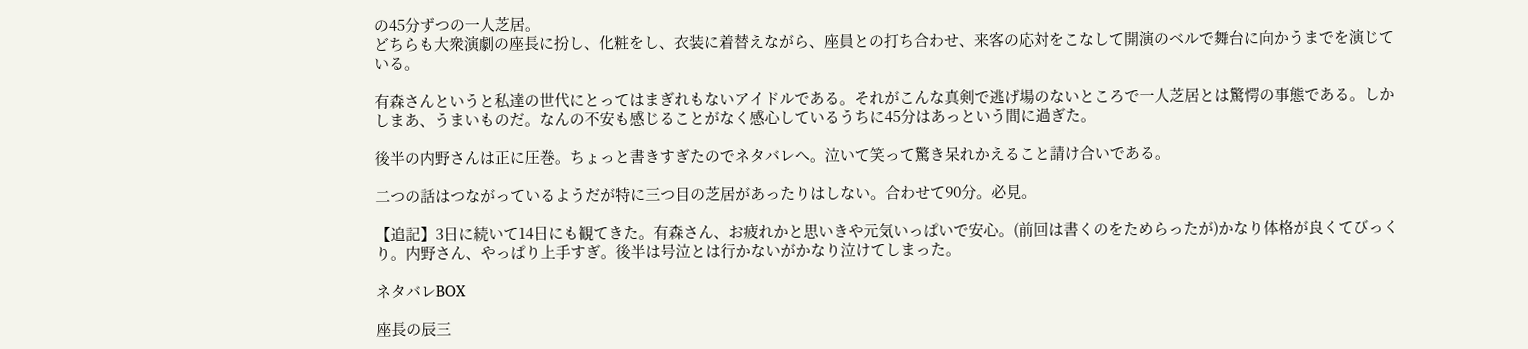の45分ずつの一人芝居。
どちらも大衆演劇の座長に扮し、化粧をし、衣装に着替えながら、座員との打ち合わせ、来客の応対をこなして開演のベルで舞台に向かうまでを演じている。

有森さんというと私達の世代にとってはまぎれもないアイドルである。それがこんな真剣で逃げ場のないところで一人芝居とは驚愕の事態である。しかしまあ、うまいものだ。なんの不安も感じることがなく感心しているうちに45分はあっという間に過ぎた。

後半の内野さんは正に圧巻。ちょっと書きすぎたのでネタバレへ。泣いて笑って驚き呆れかえること請け合いである。

二つの話はつながっているようだが特に三つ目の芝居があったりはしない。合わせて90分。必見。

【追記】3日に続いて14日にも観てきた。有森さん、お疲れかと思いきや元気いっぱいで安心。(前回は書くのをためらったが)かなり体格が良くてびっくり。内野さん、やっぱり上手すぎ。後半は号泣とは行かないがかなり泣けてしまった。

ネタバレBOX

座長の辰三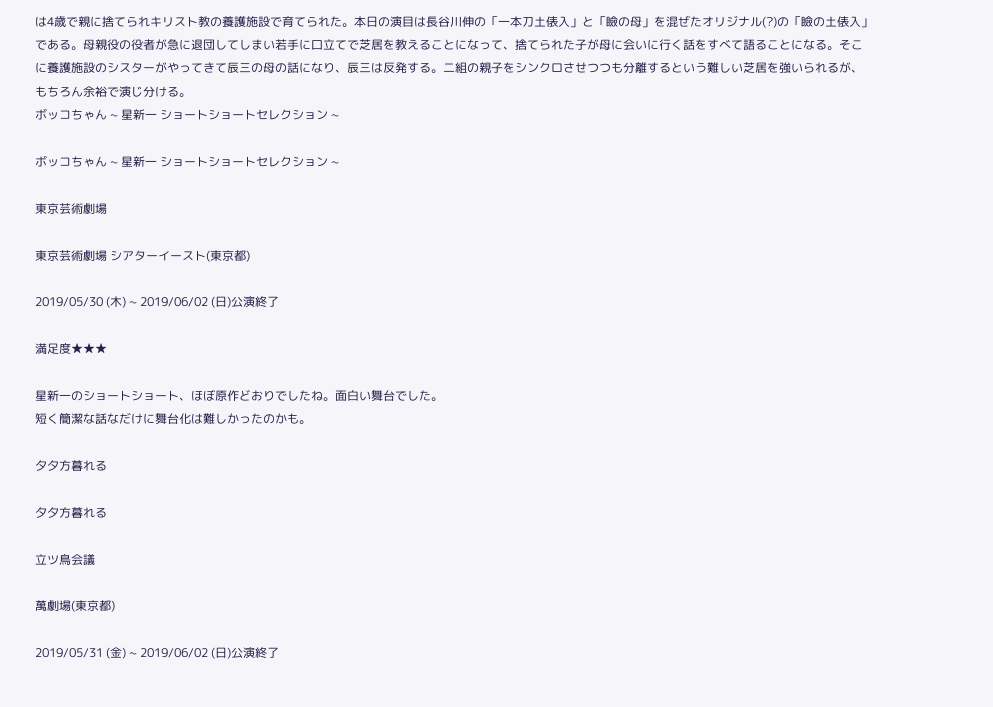は4歳で親に捨てられキリスト教の養護施設で育てられた。本日の演目は長谷川伸の「一本刀土俵入」と「瞼の母」を混ぜたオリジナル(?)の「瞼の土俵入」である。母親役の役者が急に退団してしまい若手に口立てで芝居を教えることになって、捨てられた子が母に会いに行く話をすべて語ることになる。そこに養護施設のシスターがやってきて辰三の母の話になり、辰三は反発する。二組の親子をシンクロさせつつも分離するという難しい芝居を強いられるが、もちろん余裕で演じ分ける。
ボッコちゃん ~ 星新一 ショートショートセレクション ~

ボッコちゃん ~ 星新一 ショートショートセレクション ~

東京芸術劇場

東京芸術劇場 シアターイースト(東京都)

2019/05/30 (木) ~ 2019/06/02 (日)公演終了

満足度★★★

星新一のショートショート、ほぼ原作どおりでしたね。面白い舞台でした。
短く簡潔な話なだけに舞台化は難しかったのかも。

夕夕方暮れる

夕夕方暮れる

立ツ鳥会議

萬劇場(東京都)

2019/05/31 (金) ~ 2019/06/02 (日)公演終了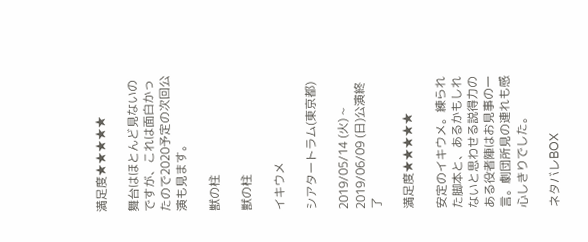満足度★★★★★

舞台はほとんど見ないのですが、これは面白かったので2020予定の次回公演も見ます。

獣の柱

獣の柱

イキウメ

シアタートラム(東京都)

2019/05/14 (火) ~ 2019/06/09 (日)公演終了

満足度★★★★★

安定のイキウメ。練られた脚本と、あるかもしれないと思わせる説得力のある役者陣はお見事の一言。劇団所見の連れも感心しきりでした。

ネタバレBOX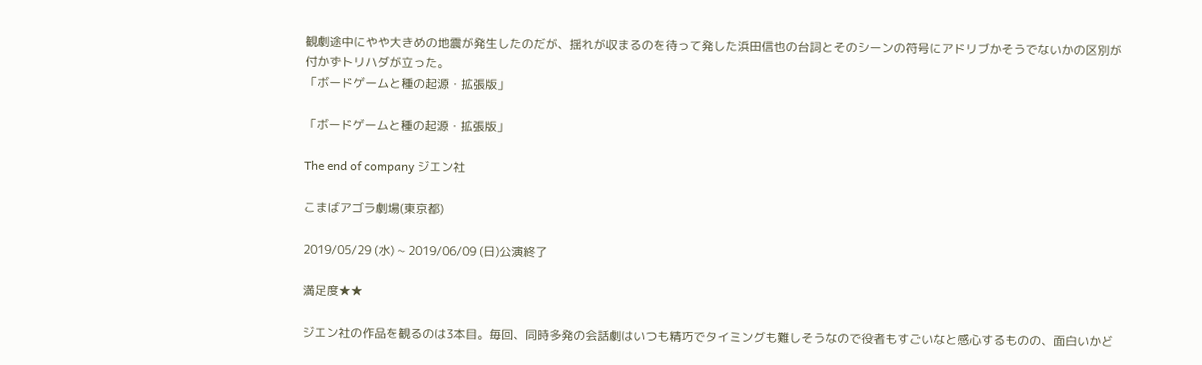観劇途中にやや大きめの地震が発生したのだが、揺れが収まるのを待って発した浜田信也の台詞とそのシーンの符号にアドリブかそうでないかの区別が付かずトリハダが立った。
「ボードゲームと種の起源・拡張版」

「ボードゲームと種の起源・拡張版」

The end of company ジエン社

こまばアゴラ劇場(東京都)

2019/05/29 (水) ~ 2019/06/09 (日)公演終了

満足度★★

ジエン社の作品を観るのは3本目。毎回、同時多発の会話劇はいつも精巧でタイミングも難しそうなので役者もすごいなと感心するものの、面白いかど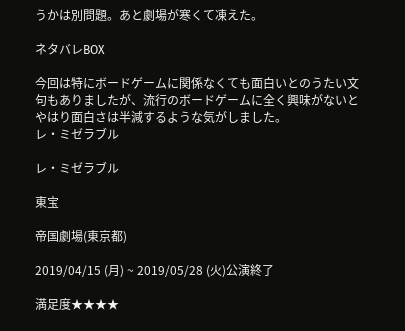うかは別問題。あと劇場が寒くて凍えた。

ネタバレBOX

今回は特にボードゲームに関係なくても面白いとのうたい文句もありましたが、流行のボードゲームに全く興味がないとやはり面白さは半減するような気がしました。
レ・ミゼラブル

レ・ミゼラブル

東宝

帝国劇場(東京都)

2019/04/15 (月) ~ 2019/05/28 (火)公演終了

満足度★★★★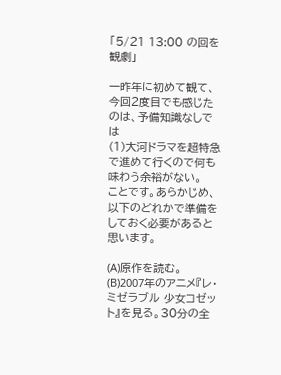「5/21 13:00 の回を観劇」

一昨年に初めて観て、今回2度目でも感じたのは、予備知識なしでは
(1)大河ドラマを超特急で進めて行くので何も味わう余裕がない。
ことです。あらかじめ、以下のどれかで準備をしておく必要があると思います。

(A)原作を読む。
(B)2007年のアニメ『レ・ミゼラブル 少女コゼット』を見る。30分の全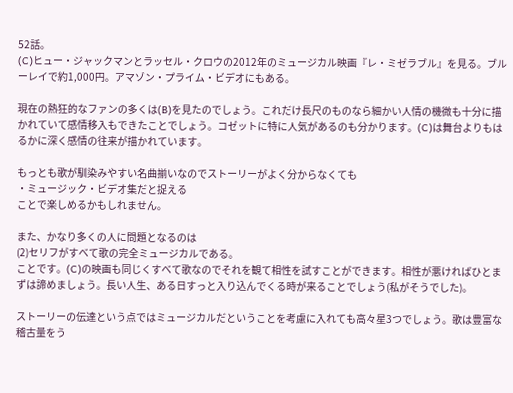52話。
(C)ヒュー・ジャックマンとラッセル・クロウの2012年のミュージカル映画『レ・ミゼラブル』を見る。ブルーレイで約1,000円。アマゾン・プライム・ビデオにもある。

現在の熱狂的なファンの多くは(B)を見たのでしょう。これだけ長尺のものなら細かい人情の機微も十分に描かれていて感情移入もできたことでしょう。コゼットに特に人気があるのも分かります。(C)は舞台よりもはるかに深く感情の往来が描かれています。

もっとも歌が馴染みやすい名曲揃いなのでストーリーがよく分からなくても
・ミュージック・ビデオ集だと捉える
ことで楽しめるかもしれません。

また、かなり多くの人に問題となるのは
(2)セリフがすべて歌の完全ミュージカルである。
ことです。(C)の映画も同じくすべて歌なのでそれを観て相性を試すことができます。相性が悪ければひとまずは諦めましょう。長い人生、ある日すっと入り込んでくる時が来ることでしょう(私がそうでした)。

ストーリーの伝達という点ではミュージカルだということを考慮に入れても高々星3つでしょう。歌は豊富な稽古量をう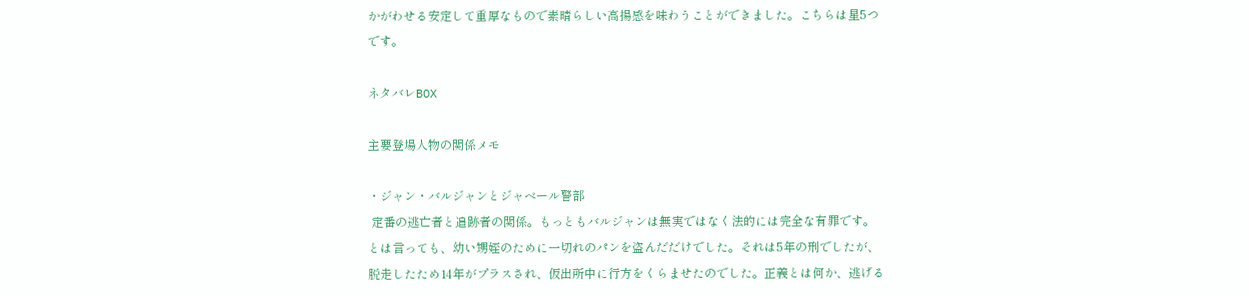かがわせる安定して重厚なもので素晴らしい高揚感を味わうことができました。こちらは星5つです。

ネタバレBOX

主要登場人物の関係メモ

・ジャン・バルジャンとジャベール警部
 定番の逃亡者と追跡者の関係。もっともバルジャンは無実ではなく法的には完全な有罪です。とは言っても、幼い甥姪のために一切れのパンを盗んだだけでした。それは5年の刑でしたが、脱走したため14年がプラスされ、仮出所中に行方をくらませたのでした。正義とは何か、逃げる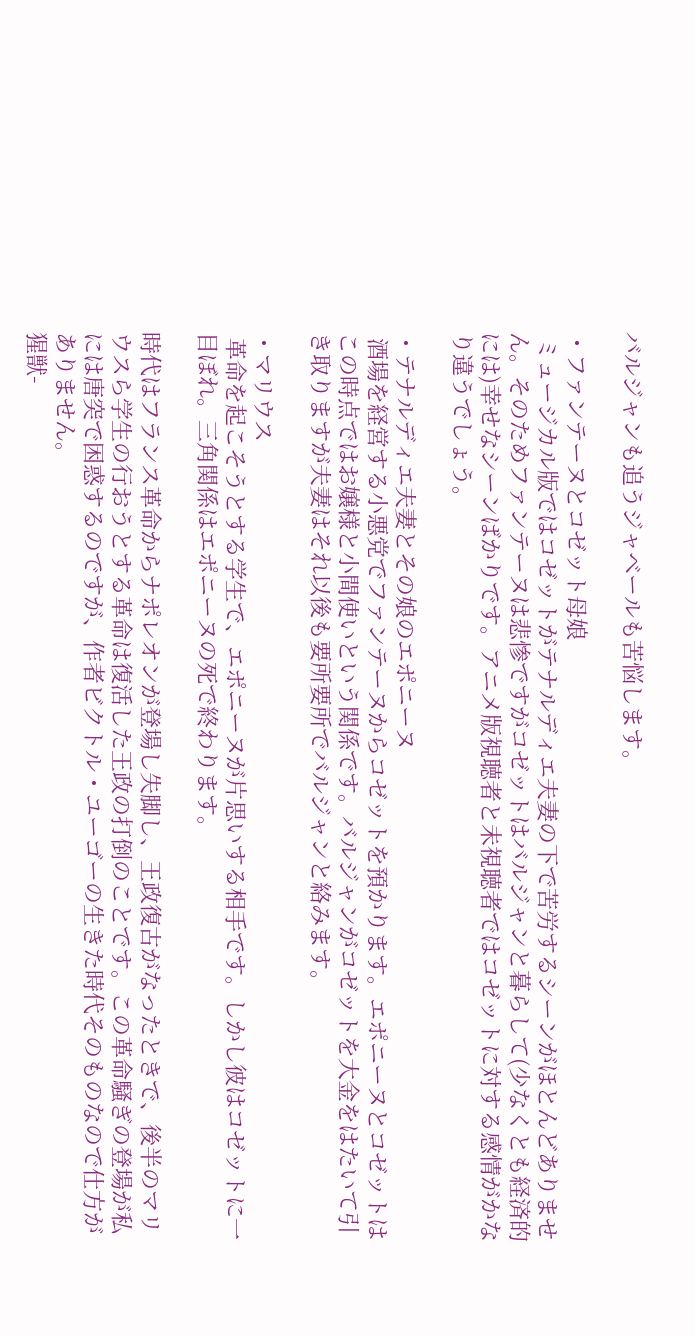バルジャンも追うジャベールも苦悩します。

・ファンテーヌとコゼット母娘
 ミュージカル版ではコゼットがテナルディエ夫妻の下で苦労するシーンがほとんどありません。そのためファンテーヌは悲惨ですがコゼットはバルジャンと暮らして(少なくとも経済的には)幸せなシーンばかりです。アニメ版視聴者と未視聴者ではコゼットに対する感情がかなり違うでしょう。

・テナルディエ夫妻とその娘のエポニーヌ
 酒場を経営する小悪党でファンテーヌからコゼットを預かります。エポニーヌとコゼットはこの時点ではお嬢様と小間使いという関係です。バルジャンがコゼットを大金をはたいて引き取りますが夫妻はそれ以後も要所要所でバルジャンと絡みます。

・マリウス
 革命を起こそうとする学生で、エポニーヌが片思いする相手です。しかし彼はコゼットに一目ぼれ。三角関係はエポニーヌの死で終わります。

時代はフランス革命からナポレオンが登場し失脚し、王政復古がなったときで、後半のマリウスら学生の行おうとする革命は復活した王政の打倒のことです。この革命騒ぎの登場が私には唐突で困惑するのですが、作者ビクトル・ユーゴーの生きた時代そのものなので仕方がありません。
猩獣-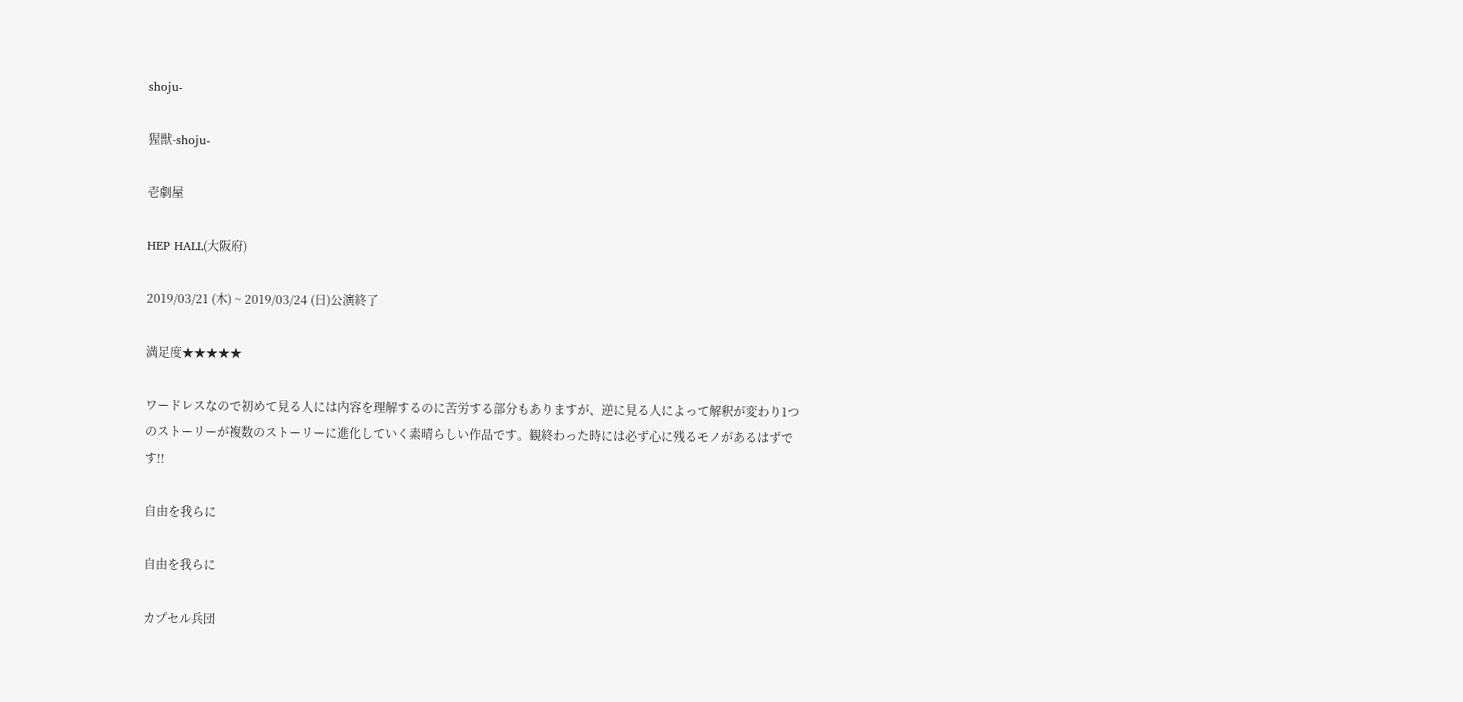shoju-

猩獣-shoju-

壱劇屋

HEP HALL(大阪府)

2019/03/21 (木) ~ 2019/03/24 (日)公演終了

満足度★★★★★

ワードレスなので初めて見る人には内容を理解するのに苦労する部分もありますが、逆に見る人によって解釈が変わり1つのストーリーが複数のストーリーに進化していく素晴らしい作品です。観終わった時には必ず心に残るモノがあるはずです!!

自由を我らに

自由を我らに

カプセル兵団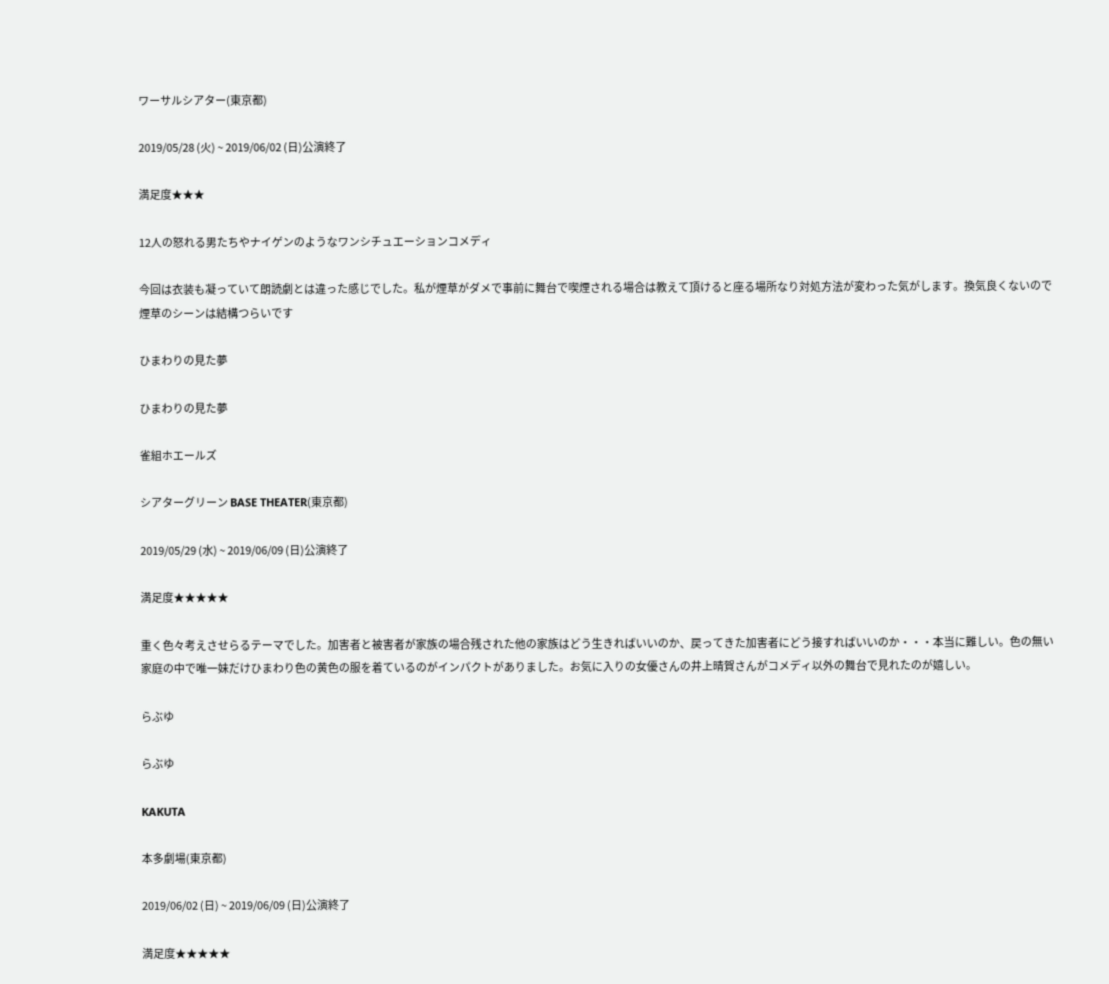ワーサルシアター(東京都)

2019/05/28 (火) ~ 2019/06/02 (日)公演終了

満足度★★★

12人の怒れる男たちやナイゲンのようなワンシチュエーションコメディ

今回は衣装も凝っていて朗読劇とは違った感じでした。私が煙草がダメで事前に舞台で喫煙される場合は教えて頂けると座る場所なり対処方法が変わった気がします。換気良くないので煙草のシーンは結構つらいです

ひまわりの見た夢

ひまわりの見た夢

雀組ホエールズ

シアターグリーン BASE THEATER(東京都)

2019/05/29 (水) ~ 2019/06/09 (日)公演終了

満足度★★★★★

重く色々考えさせらるテーマでした。加害者と被害者が家族の場合残された他の家族はどう生きればいいのか、戻ってきた加害者にどう接すればいいのか・・・本当に難しい。色の無い家庭の中で唯一妹だけひまわり色の黄色の服を着ているのがインパクトがありました。お気に入りの女優さんの井上晴賀さんがコメディ以外の舞台で見れたのが嬉しい。

らぶゆ

らぶゆ

KAKUTA

本多劇場(東京都)

2019/06/02 (日) ~ 2019/06/09 (日)公演終了

満足度★★★★★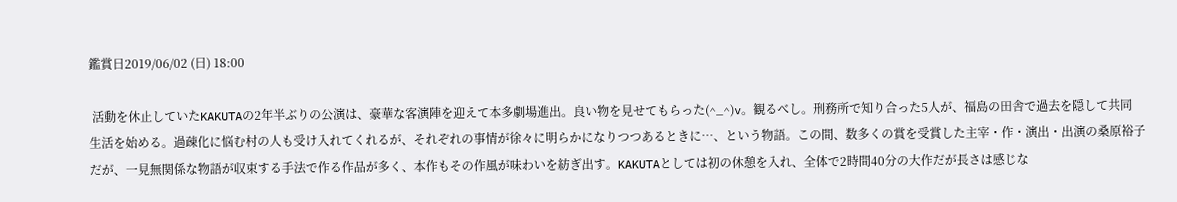鑑賞日2019/06/02 (日) 18:00

 活動を休止していたKAKUTAの2年半ぶりの公演は、豪華な客演陣を迎えて本多劇場進出。良い物を見せてもらった(^_^)v。観るべし。刑務所で知り合った5人が、福島の田舎で過去を隠して共同生活を始める。過疎化に悩む村の人も受け入れてくれるが、それぞれの事情が徐々に明らかになりつつあるときに…、という物語。この間、数多くの賞を受賞した主宰・作・演出・出演の桑原裕子だが、一見無関係な物語が収束する手法で作る作品が多く、本作もその作風が味わいを紡ぎ出す。KAKUTAとしては初の休憩を入れ、全体で2時間40分の大作だが長さは感じな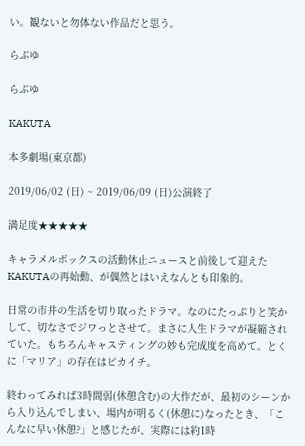い。観ないと勿体ない作品だと思う。

らぶゆ

らぶゆ

KAKUTA

本多劇場(東京都)

2019/06/02 (日) ~ 2019/06/09 (日)公演終了

満足度★★★★★

キャラメルボックスの活動休止ニュースと前後して迎えたKAKUTAの再始動、が偶然とはいえなんとも印象的。

日常の市井の生活を切り取ったドラマ。なのにたっぷりと笑かして、切なさでジワっとさせて。まさに人生ドラマが凝縮されていた。もちろんキャスティングの妙も完成度を高めて。とくに「マリア」の存在はピカイチ。

終わってみれば3時間弱(休憩含む)の大作だが、最初のシーンから入り込んでしまい、場内が明るく(休憩に)なったとき、「こんなに早い休憩?」と感じたが、実際には約1時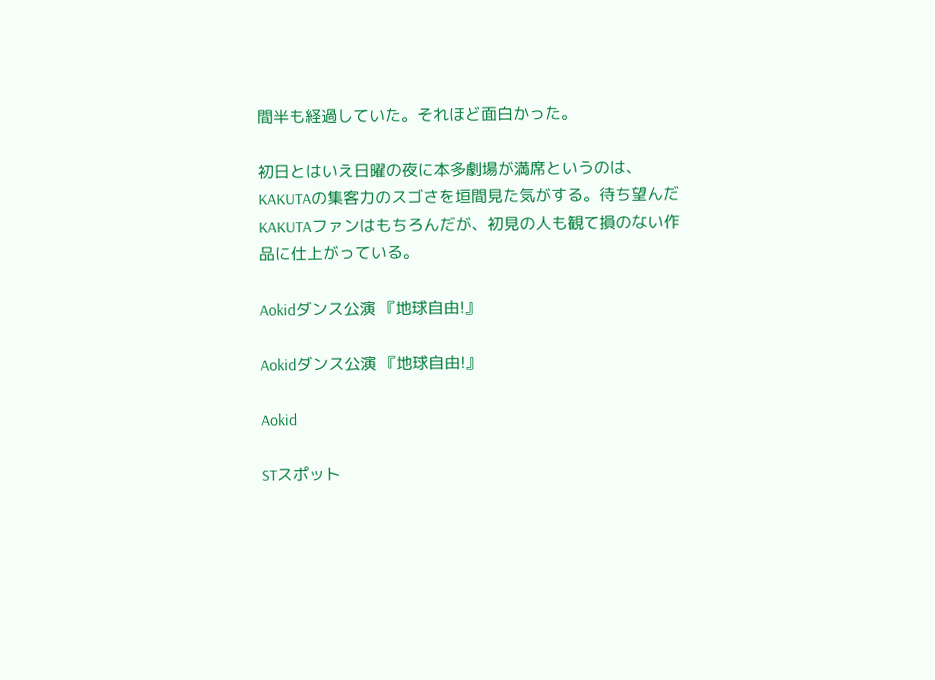間半も経過していた。それほど面白かった。

初日とはいえ日曜の夜に本多劇場が満席というのは、KAKUTAの集客力のスゴさを垣間見た気がする。待ち望んだKAKUTAファンはもちろんだが、初見の人も観て損のない作品に仕上がっている。

Aokidダンス公演 『地球自由!』

Aokidダンス公演 『地球自由!』

Aokid

STスポット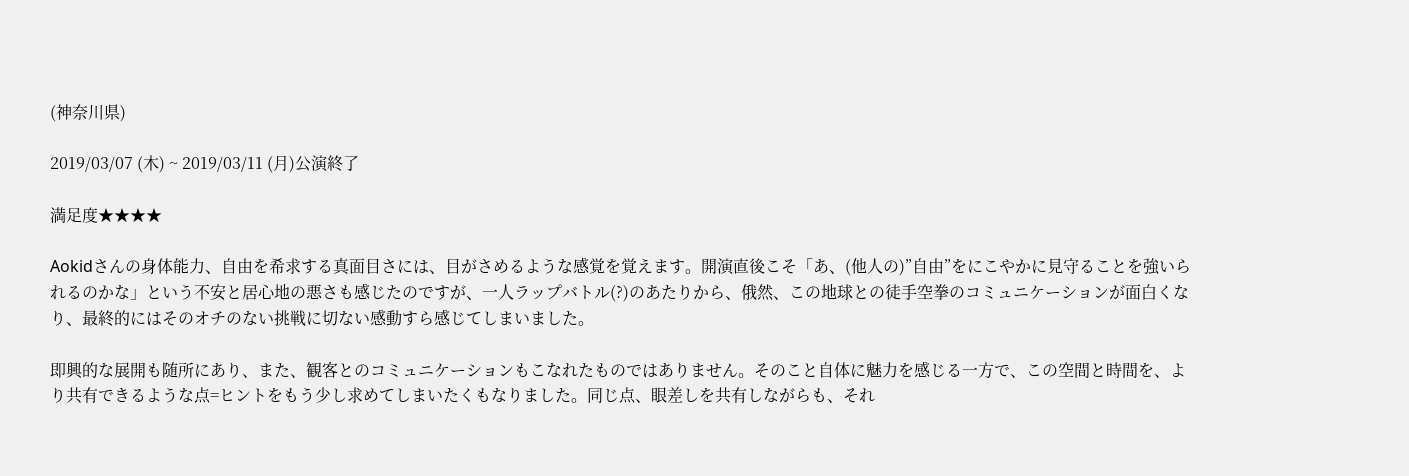(神奈川県)

2019/03/07 (木) ~ 2019/03/11 (月)公演終了

満足度★★★★

Aokidさんの身体能力、自由を希求する真面目さには、目がさめるような感覚を覚えます。開演直後こそ「あ、(他人の)”自由”をにこやかに見守ることを強いられるのかな」という不安と居心地の悪さも感じたのですが、一人ラップバトル(?)のあたりから、俄然、この地球との徒手空拳のコミュニケーションが面白くなり、最終的にはそのオチのない挑戦に切ない感動すら感じてしまいました。

即興的な展開も随所にあり、また、観客とのコミュニケーションもこなれたものではありません。そのこと自体に魅力を感じる一方で、この空間と時間を、より共有できるような点=ヒントをもう少し求めてしまいたくもなりました。同じ点、眼差しを共有しながらも、それ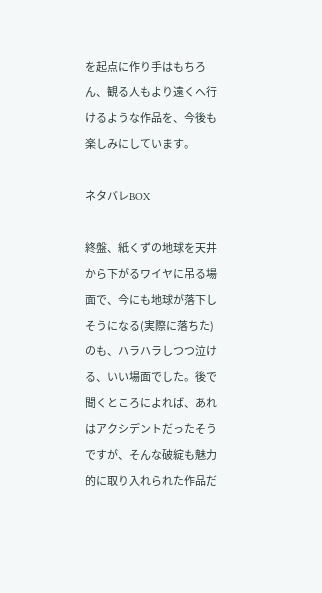を起点に作り手はもちろん、観る人もより遠くへ行けるような作品を、今後も楽しみにしています。

ネタバレBOX

終盤、紙くずの地球を天井から下がるワイヤに吊る場面で、今にも地球が落下しそうになる(実際に落ちた)のも、ハラハラしつつ泣ける、いい場面でした。後で聞くところによれば、あれはアクシデントだったそうですが、そんな破綻も魅力的に取り入れられた作品だ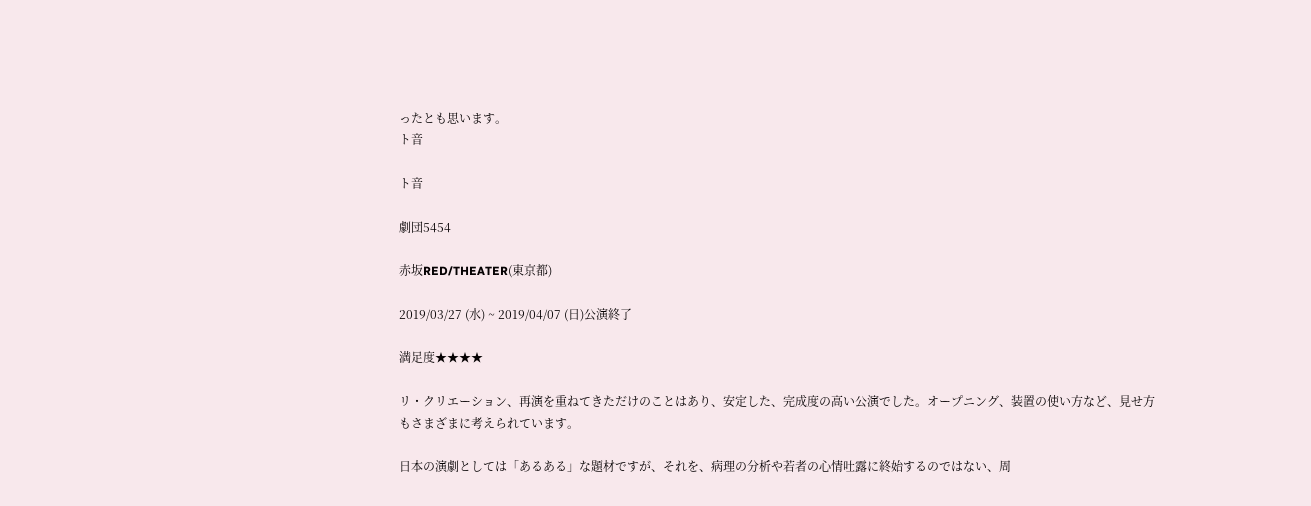ったとも思います。
ト音

ト音

劇団5454

赤坂RED/THEATER(東京都)

2019/03/27 (水) ~ 2019/04/07 (日)公演終了

満足度★★★★

リ・クリエーション、再演を重ねてきただけのことはあり、安定した、完成度の高い公演でした。オープニング、装置の使い方など、見せ方もさまざまに考えられています。

日本の演劇としては「あるある」な題材ですが、それを、病理の分析や若者の心情吐露に終始するのではない、周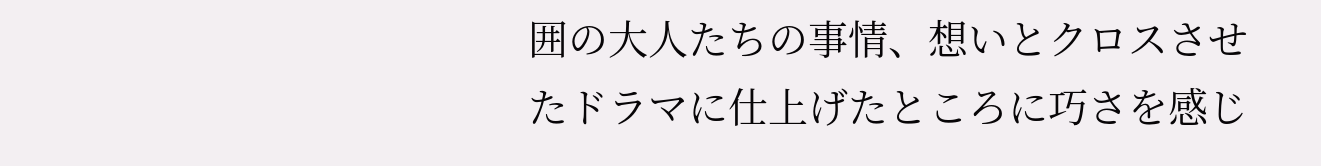囲の大人たちの事情、想いとクロスさせたドラマに仕上げたところに巧さを感じ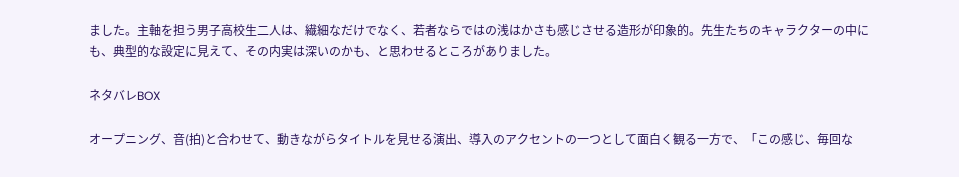ました。主軸を担う男子高校生二人は、繊細なだけでなく、若者ならではの浅はかさも感じさせる造形が印象的。先生たちのキャラクターの中にも、典型的な設定に見えて、その内実は深いのかも、と思わせるところがありました。

ネタバレBOX

オープニング、音(拍)と合わせて、動きながらタイトルを見せる演出、導入のアクセントの一つとして面白く観る一方で、「この感じ、毎回な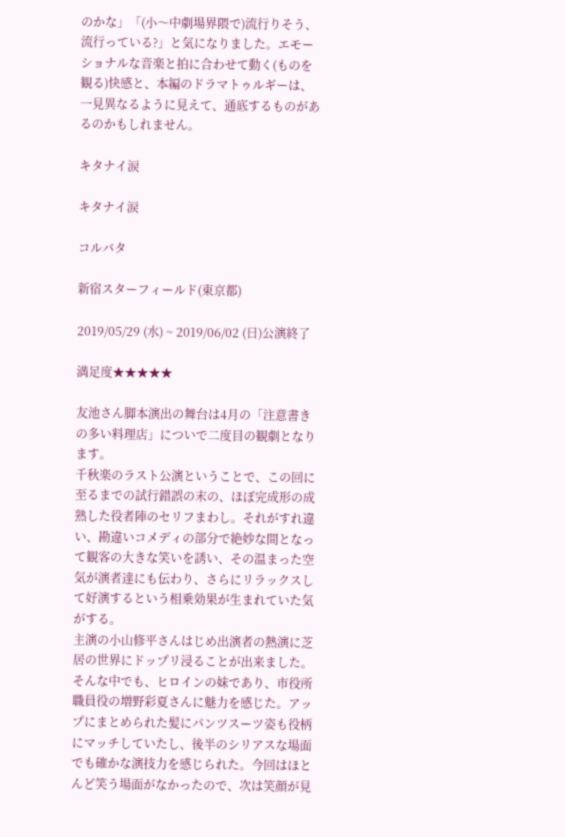のかな」「(小〜中劇場界隈で)流行りそう、流行っている?」と気になりました。エモーショナルな音楽と拍に合わせて動く(ものを観る)快感と、本編のドラマトゥルギーは、一見異なるように見えて、通底するものがあるのかもしれません。

キタナイ涙

キタナイ涙

コルバタ

新宿スターフィールド(東京都)

2019/05/29 (水) ~ 2019/06/02 (日)公演終了

満足度★★★★★

友池さん脚本演出の舞台は4月の「注意書きの多い料理店」についで二度目の観劇となります。
千秋楽のラスト公演ということで、この回に至るまでの試行錯誤の末の、ほぼ完成形の成熟した役者陣のセリフまわし。それがすれ違い、勘違いコメディの部分で絶妙な間となって観客の大きな笑いを誘い、その温まった空気が演者達にも伝わり、さらにリラックスして好演するという相乗効果が生まれていた気がする。
主演の小山修平さんはじめ出演者の熱演に芝居の世界にドップリ浸ることが出来ました。
そんな中でも、ヒロインの妹であり、市役所職員役の増野彩夏さんに魅力を感じた。アップにまとめられた髪にパンツスーツ姿も役柄にマッチしていたし、後半のシリアスな場面でも確かな演技力を感じられた。今回はほとんど笑う場面がなかったので、次は笑顔が見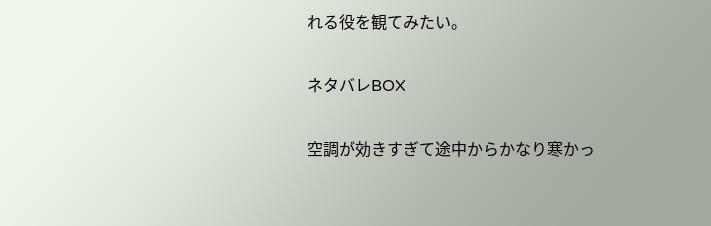れる役を観てみたい。

ネタバレBOX

空調が効きすぎて途中からかなり寒かっ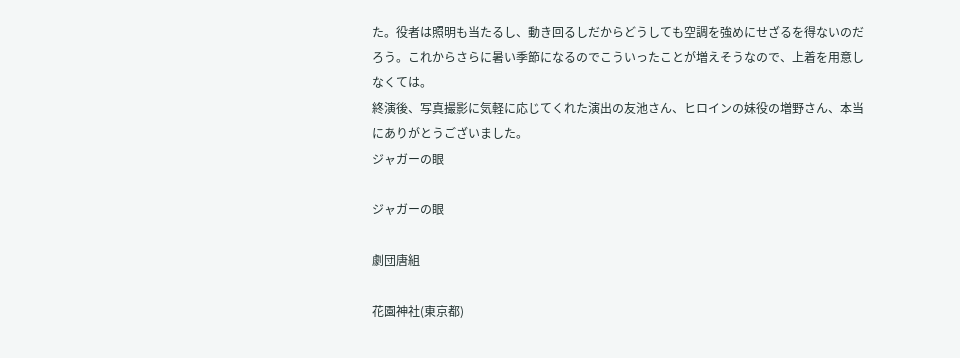た。役者は照明も当たるし、動き回るしだからどうしても空調を強めにせざるを得ないのだろう。これからさらに暑い季節になるのでこういったことが増えそうなので、上着を用意しなくては。
終演後、写真撮影に気軽に応じてくれた演出の友池さん、ヒロインの妹役の増野さん、本当にありがとうございました。
ジャガーの眼

ジャガーの眼

劇団唐組

花園神社(東京都)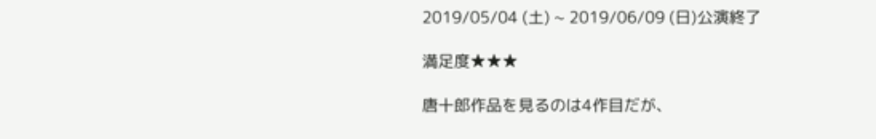2019/05/04 (土) ~ 2019/06/09 (日)公演終了

満足度★★★

唐十郎作品を見るのは4作目だが、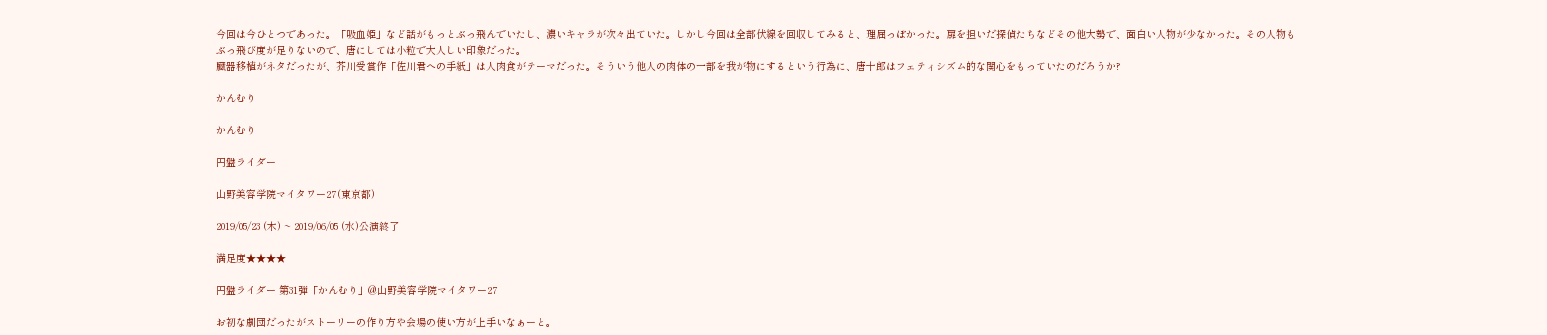今回は今ひとつであった。「吸血姫」など話がもっとぶっ飛んでいたし、濃いキャラが次々出ていた。しかし今回は全部伏線を回収してみると、理屈っぽかった。扉を担いだ探偵たちなどその他大勢で、面白い人物が少なかった。その人物もぶっ飛び度が足りないので、唐にしては小粒で大人しい印象だった。
臓器移植がネタだったが、芥川受賞作「佐川君への手紙」は人肉食がテーマだった。そういう他人の肉体の一部を我が物にするという行為に、唐十郎はフェティシズム的な関心をもっていたのだろうか?

かんむり

かんむり

円盤ライダー

山野美容学院マイタワー27(東京都)

2019/05/23 (木) ~ 2019/06/05 (水)公演終了

満足度★★★★

円盤ライダー 第31弾「かんむり」@山野美容学院マイタワー27

お初な劇団だったがストーリーの作り方や会場の使い方が上手いなぁーと。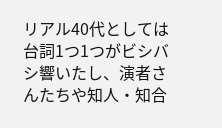リアル40代としては台詞1つ1つがビシバシ響いたし、演者さんたちや知人・知合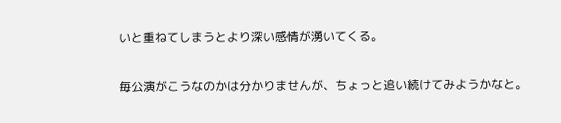いと重ねてしまうとより深い感情が湧いてくる。

毎公演がこうなのかは分かりませんが、ちょっと追い続けてみようかなと。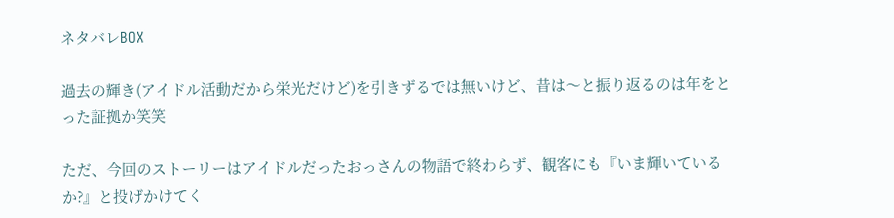ネタバレBOX

過去の輝き(アイドル活動だから栄光だけど)を引きずるでは無いけど、昔は〜と振り返るのは年をとった証拠か笑笑

ただ、今回のストーリーはアイドルだったおっさんの物語で終わらず、観客にも『いま輝いているか?』と投げかけてく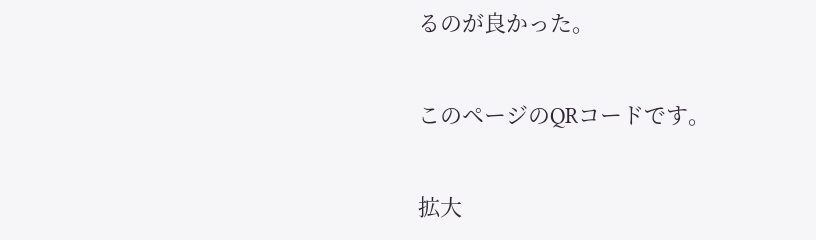るのが良かった。

このページのQRコードです。

拡大